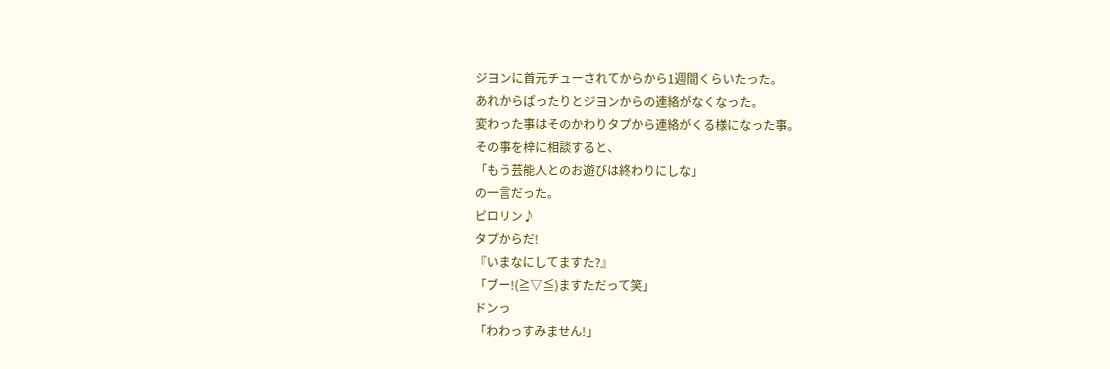ジヨンに首元チューされてからから1週間くらいたった。
あれからぱったりとジヨンからの連絡がなくなった。
変わった事はそのかわりタプから連絡がくる様になった事。
その事を梓に相談すると、
「もう芸能人とのお遊びは終わりにしな」
の一言だった。
ピロリン♪
タプからだ!
『いまなにしてますた?』
「ブー!(≧▽≦)ますただって笑」
ドンっ
「わわっすみません!」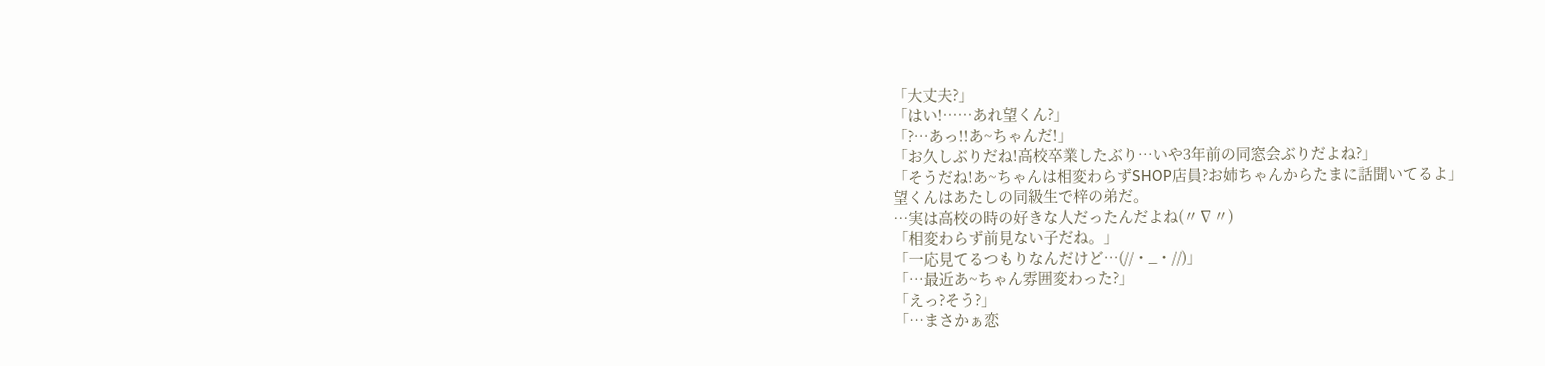「大丈夫?」
「はい!……あれ望くん?」
「?…あっ!!あ~ちゃんだ!」
「お久しぶりだね!高校卒業したぶり…いや3年前の同窓会ぶりだよね?」
「そうだね!あ~ちゃんは相変わらずSHOP店員?お姉ちゃんからたまに話聞いてるよ」
望くんはあたしの同級生で梓の弟だ。
…実は高校の時の好きな人だったんだよね(〃∇〃)
「相変わらず前見ない子だね。」
「一応見てるつもりなんだけど…(//・_・//)」
「…最近あ~ちゃん雰囲変わった?」
「えっ?そう?」
「…まさかぁ恋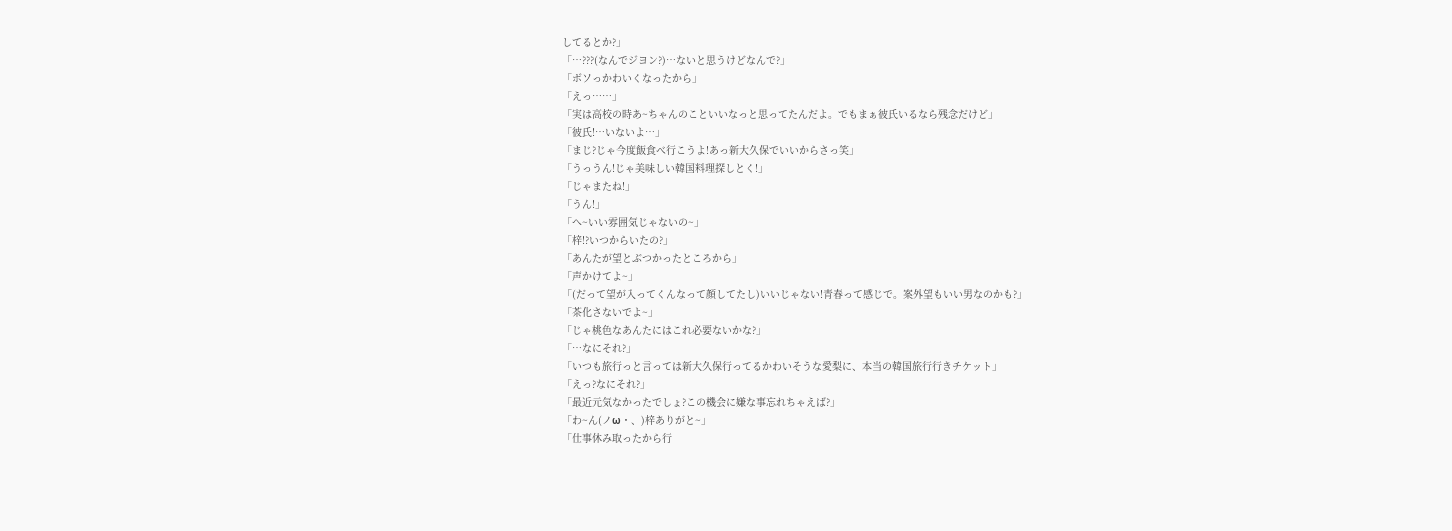してるとか?」
「…???(なんでジヨン?)…ないと思うけどなんで?」
「ボソっかわいくなったから」
「えっ……」
「実は高校の時あ~ちゃんのこといいなっと思ってたんだよ。でもまぁ彼氏いるなら残念だけど」
「彼氏!…いないよ…」
「まじ?じゃ今度飯食べ行こうよ!あっ新大久保でいいからさっ笑」
「うっうん!じゃ美味しい韓国料理探しとく!」
「じゃまたね!」
「うん!」
「へ~いい雰囲気じゃないの~」
「梓!?いつからいたの?」
「あんたが望とぶつかったところから」
「声かけてよ~」
「(だって望が入ってくんなって顔してたし)いいじゃない!青春って感じで。案外望もいい男なのかも?」
「茶化さないでよ~」
「じゃ桃色なあんたにはこれ必要ないかな?」
「…なにそれ?」
「いつも旅行っと言っては新大久保行ってるかわいそうな愛梨に、本当の韓国旅行行きチケット」
「えっ?なにそれ?」
「最近元気なかったでしょ?この機会に嫌な事忘れちゃえば?」
「わ~ん(ノω・、)梓ありがと~」
「仕事休み取ったから行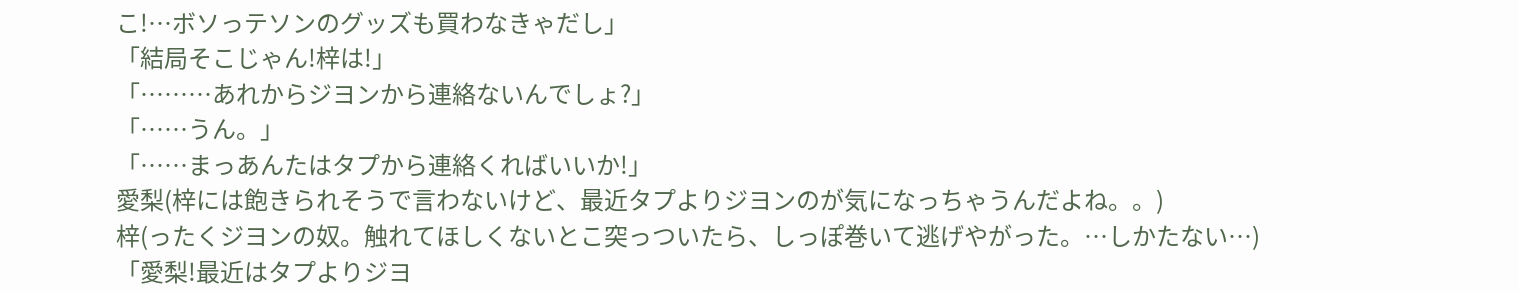こ!…ボソっテソンのグッズも買わなきゃだし」
「結局そこじゃん!梓は!」
「………あれからジヨンから連絡ないんでしょ?」
「……うん。」
「……まっあんたはタプから連絡くればいいか!」
愛梨(梓には飽きられそうで言わないけど、最近タプよりジヨンのが気になっちゃうんだよね。。)
梓(ったくジヨンの奴。触れてほしくないとこ突っついたら、しっぽ巻いて逃げやがった。…しかたない…)
「愛梨!最近はタプよりジヨ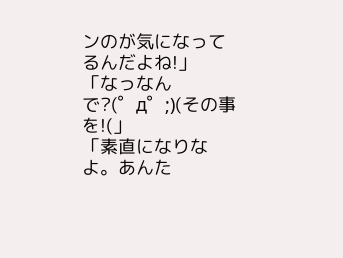ンのが気になってるんだよね!」
「なっなんで?(゜д゜;)(その事を!(」
「素直になりなよ。あんた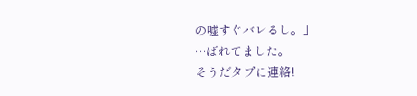の嘘すぐバレるし。」
…ばれてました。
そうだタプに連絡!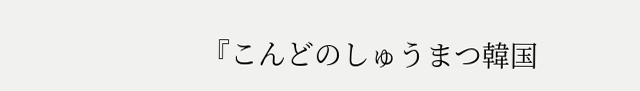『こんどのしゅうまつ韓国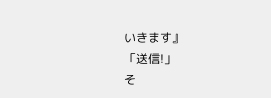いきます』
「送信!」
そ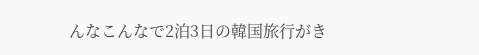んなこんなで2泊3日の韓国旅行がき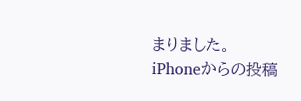まりました。
iPhoneからの投稿